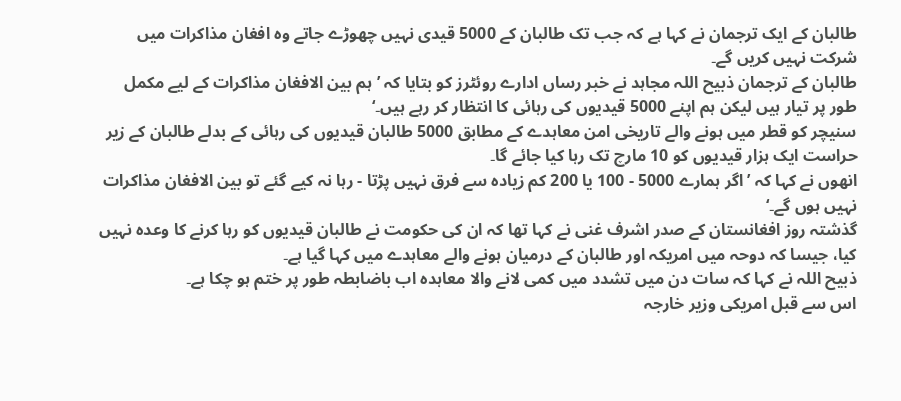طالبان کے ایک ترجمان نے کہا ہے کہ جب تک طالبان کے 5000 قیدی نہیں چھوڑے جاتے وہ افغان مذاکرات میں شرکت نہیں کریں گے۔
طالبان کے ترجمان ذبیح اللہ مجاہد نے خبر رساں ادارے روئٹرز کو بتایا کہ ’ہم بین الافغان مذاکرات کے لیے مکمل طور پر تیار ہیں لیکن ہم اپنے 5000 قیدیوں کی رہائی کا انتظار کر رہے ہیں۔‘
سنیچر کو قطر میں ہونے والے تاریخی امن معاہدے کے مطابق 5000 طالبان قیدیوں کی رہائی کے بدلے طالبان کے زیر حراست ایک ہزار قیدیوں کو 10 مارچ تک رہا کیا جائے گا۔
انھوں نے کہا کہ ’اگر ہمارے 5000 - 100 یا 200 کم زیادہ سے فرق نہیں پڑتا - رہا نہ کیے گئے تو بین الافغان مذاکرات نہیں ہوں گے۔‘
گذشتہ روز افغانستان کے صدر اشرف غنی نے کہا تھا کہ ان کی حکومت نے طالبان قیدیوں کو رہا کرنے کا وعدہ نہیں کیا، جیسا کہ دوحہ میں امریکہ اور طالبان کے درمیان ہونے والے معاہدے میں کہا گیا ہے۔
ذبیح اللہ نے کہا کہ سات دن میں تشدد میں کمی لانے والا معاہدہ اب باضابطہ طور پر ختم ہو چکا ہے۔
اس سے قبل امریکی وزیر خارجہ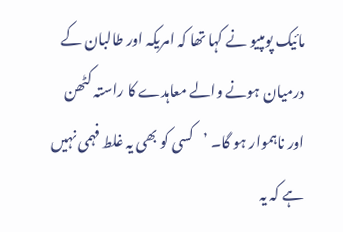مائیک پومپیو نے کہا تھا کہ امریکہ اور طالبان کے درمیان ہونے والے معاہدے کا راستہ کٹھن اور ناہموار ہو گا۔ ’کسی کو بھی یہ غلط فہمی نہیں ہے کہ یہ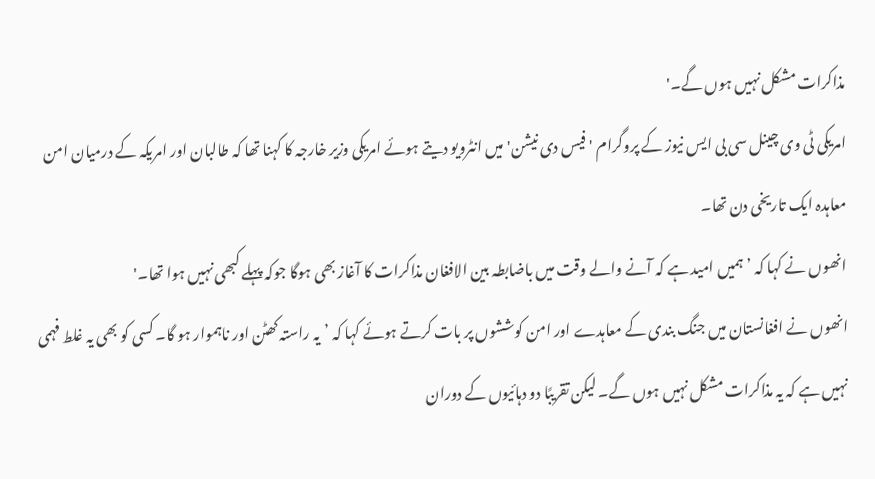مذاکرات مشکل نہیں ہوں گے۔'
امریکی ٹی وی چینل سی بی ایس نیوز کے پروگرام 'فیس دی نیشن' میں انٹرویو دیتے ہوئے امریکی وزیر خارجہ کا کہنا تھا کہ طالبان اور امریکہ کے درمیان امن معاہدہ ایک تاریخی دن تھا۔
انھوں نے کہا کہ ’ہمیں امید ہے کہ آنے والے وقت میں باضابطہ بین الافغان مذاکرات کا آغاز بھی ہوگا جوکہ پہلے کبھی نہیں ہوا تھا۔'
انھوں نے افغانستان میں جنگ بندی کے معاہدے اور امن کوششوں پر بات کرتے ہوئے کہا کہ ’یہ راستہ کھٹن اور ناہموار ہو گا۔ کسی کو بھی یہ غلط فہمی نہیں ہے کہ یہ مذاکرات مشکل نہیں ہوں گے۔ لیکن تقریبًا دو دہائیوں کے دوران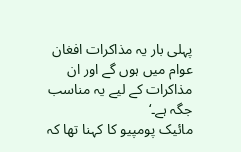پہلی بار یہ مذاکرات افغان عوام میں ہوں گے اور ان مذاکرات کے لیے یہ مناسب جگہ ہے۔‘
مائیک پومپیو کا کہنا تھا کہ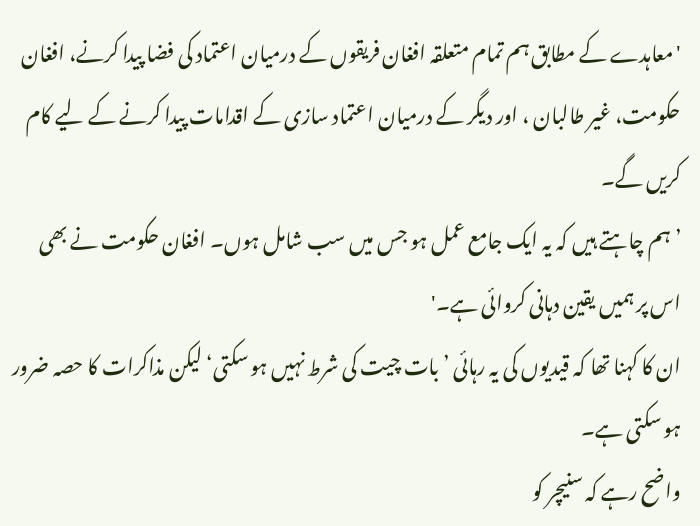'معاہدے کے مطابق ہم تمام متعلقہ افغان فریقوں کے درمیان اعتماد کی فضا پیدا کرنے، افغان حکومت، غیر طالبان ، اور دیگر کے درمیان اعتماد سازی کے اقدامات پیدا کرنے کے لیے کام کریں گے۔
’ہم چاہتے ہیں کہ یہ ایک جامع عمل ہو جس میں سب شامل ہوں۔ افغان حکومت نے بھی اس پر ہمیں یقین دہانی کروائی ہے۔'
ان کا کہنا تھا کہ قیدیوں کی یہ رہائی ’بات چیت کی شرط نہیں ہو سکتی‘ لیکن مذاکرات کا حصہ ضرور ہو سکتی ہے۔
واضح رہے کہ سنیچر کو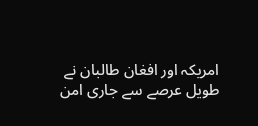امریکہ اور افغان طالبان نے طویل عرصے سے جاری امن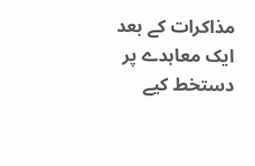مذاکرات کے بعد ایک معاہدے پر دستخط کیے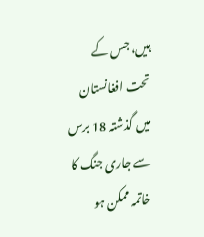ہیں، جس کے تحت افغانستان میں گذشتہ 18 برس سے جاری جنگ کا خاتمہ ممکن ہو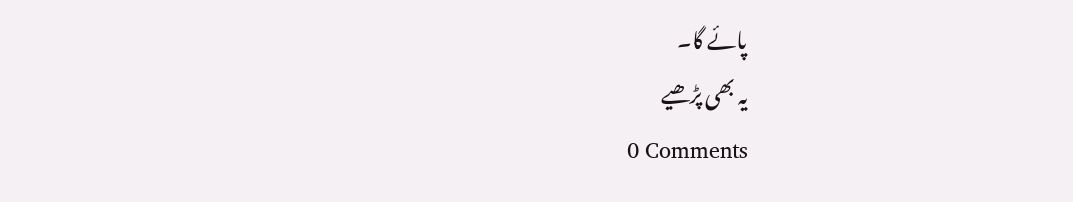پائے گا۔
یہ بھی پڑھیے
0 Comments